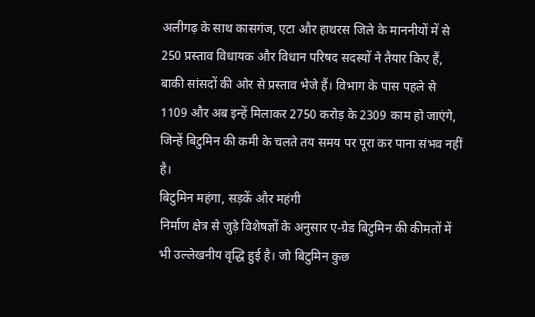अलीगढ़ के साथ कासगंज, एटा और हाथरस जिले के माननीयों में से 250 प्रस्ताव विधायक और विधान परिषद सदस्यों ने तैयार किए हैं, बाकी सांसदों की ओर से प्रस्ताव भेजे हैं। विभाग के पास पहले से 1109 और अब इन्हें मिलाकर 2750 करोड़ के 2309 काम हो जाएंगे, जिन्हें बिटुमिन की कमी के चलते तय समय पर पूरा कर पाना संभव नहीं है।
बिटुमिन महंगा, सड़कें और महंगी
निर्माण क्षेत्र से जुड़े विशेषज्ञों के अनुसार ए-ग्रेड बिटुमिन की कीमतों में भी उल्लेखनीय वृद्धि हुई है। जो बिटुमिन कुछ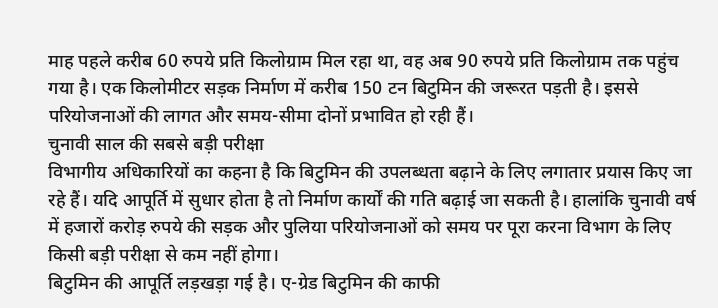माह पहले करीब 60 रुपये प्रति किलोग्राम मिल रहा था, वह अब 90 रुपये प्रति किलोग्राम तक पहुंच गया है। एक किलोमीटर सड़क निर्माण में करीब 150 टन बिटुमिन की जरूरत पड़ती है। इससे परियोजनाओं की लागत और समय-सीमा दोनों प्रभावित हो रही हैं।
चुनावी साल की सबसे बड़ी परीक्षा
विभागीय अधिकारियों का कहना है कि बिटुमिन की उपलब्धता बढ़ाने के लिए लगातार प्रयास किए जा रहे हैं। यदि आपूर्ति में सुधार होता है तो निर्माण कार्यों की गति बढ़ाई जा सकती है। हालांकि चुनावी वर्ष में हजारों करोड़ रुपये की सड़क और पुलिया परियोजनाओं को समय पर पूरा करना विभाग के लिए किसी बड़ी परीक्षा से कम नहीं होगा।
बिटुमिन की आपूर्ति लड़खड़ा गई है। ए-ग्रेड बिटुमिन की काफी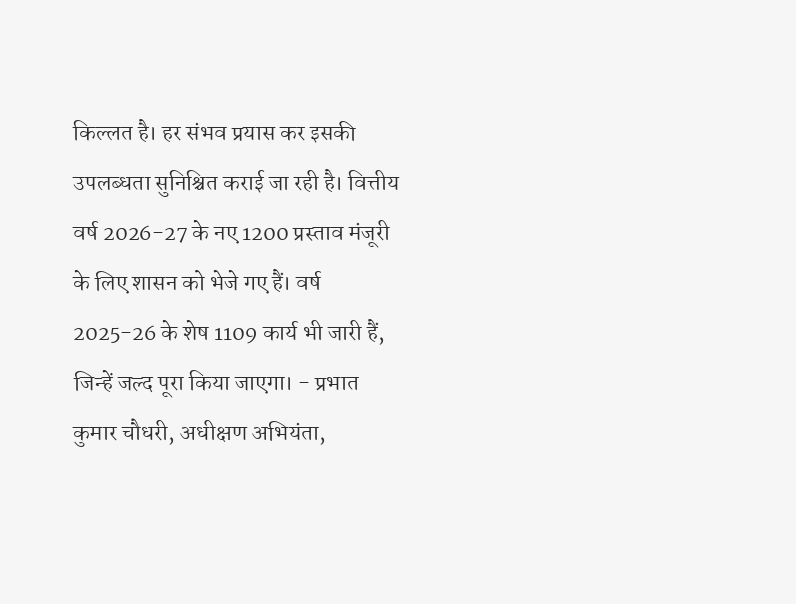किल्लत है। हर संभव प्रयास कर इसकी उपलब्धता सुनिश्चित कराई जा रही है। वित्तीय वर्ष 2026-27 के नए 1200 प्रस्ताव मंजूरी के लिए शासन को भेजे गए हैं। वर्ष 2025-26 के शेष 1109 कार्य भी जारी हैं, जिन्हें जल्द पूरा किया जाएगा। - प्रभात कुमार चौधरी, अधीक्षण अभियंता,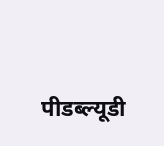पीडब्ल्यूडी